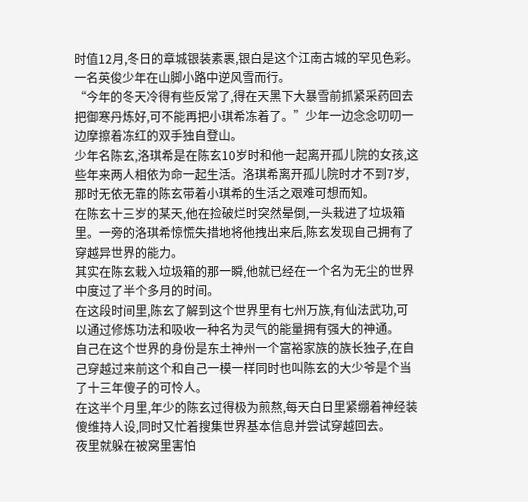时值12月,冬日的章城银装素裹,银白是这个江南古城的罕见色彩。一名英俊少年在山脚小路中逆风雪而行。
“今年的冬天冷得有些反常了,得在天黑下大暴雪前抓紧采药回去把御寒丹炼好,可不能再把小琪希冻着了。”少年一边念念叨叨一边摩擦着冻红的双手独自登山。
少年名陈玄,洛琪希是在陈玄10岁时和他一起离开孤儿院的女孩,这些年来两人相依为命一起生活。洛琪希离开孤儿院时才不到7岁,那时无依无靠的陈玄带着小琪希的生活之艰难可想而知。
在陈玄十三岁的某天,他在捡破烂时突然晕倒,一头栽进了垃圾箱里。一旁的洛琪希惊慌失措地将他拽出来后,陈玄发现自己拥有了穿越异世界的能力。
其实在陈玄栽入垃圾箱的那一瞬,他就已经在一个名为无尘的世界中度过了半个多月的时间。
在这段时间里,陈玄了解到这个世界里有七州万族,有仙法武功,可以通过修炼功法和吸收一种名为灵气的能量拥有强大的神通。
自己在这个世界的身份是东土神州一个富裕家族的族长独子,在自己穿越过来前这个和自己一模一样同时也叫陈玄的大少爷是个当了十三年傻子的可怜人。
在这半个月里,年少的陈玄过得极为煎熬,每天白日里紧绷着神经装傻维持人设,同时又忙着搜集世界基本信息并尝试穿越回去。
夜里就躲在被窝里害怕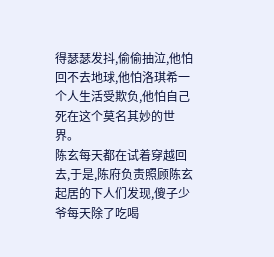得瑟瑟发抖,偷偷抽泣,他怕回不去地球,他怕洛琪希一个人生活受欺负,他怕自己死在这个莫名其妙的世界。
陈玄每天都在试着穿越回去,于是,陈府负责照顾陈玄起居的下人们发现,傻子少爷每天除了吃喝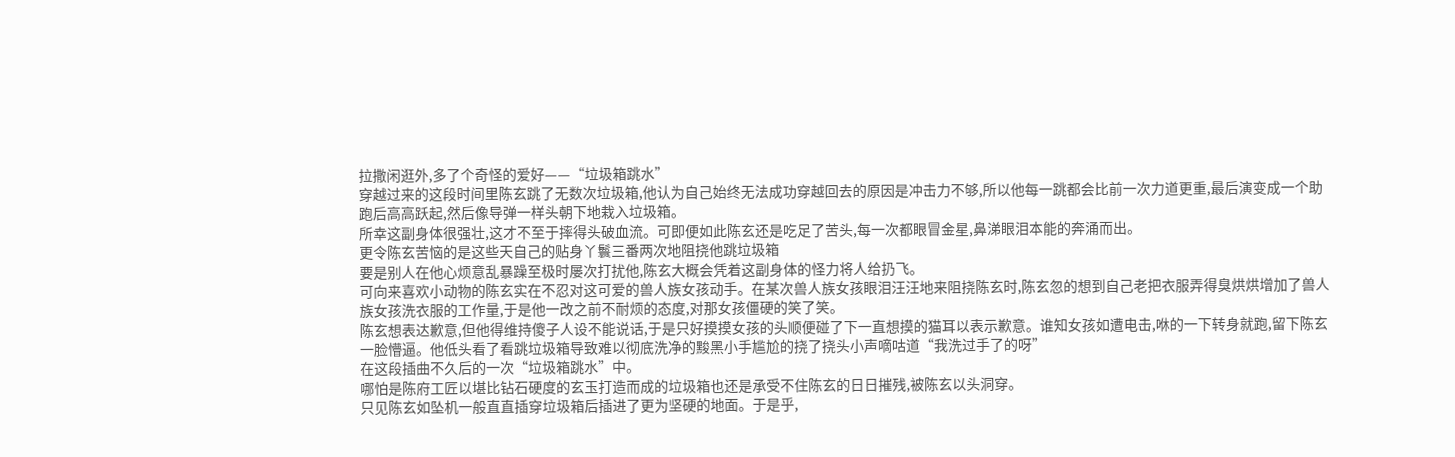拉撒闲逛外,多了个奇怪的爱好——“垃圾箱跳水”
穿越过来的这段时间里陈玄跳了无数次垃圾箱,他认为自己始终无法成功穿越回去的原因是冲击力不够,所以他每一跳都会比前一次力道更重,最后演变成一个助跑后高高跃起,然后像导弹一样头朝下地栽入垃圾箱。
所幸这副身体很强壮,这才不至于摔得头破血流。可即便如此陈玄还是吃足了苦头,每一次都眼冒金星,鼻涕眼泪本能的奔涌而出。
更令陈玄苦恼的是这些天自己的贴身丫鬟三番两次地阻挠他跳垃圾箱
要是别人在他心烦意乱暴躁至极时屡次打扰他,陈玄大概会凭着这副身体的怪力将人给扔飞。
可向来喜欢小动物的陈玄实在不忍对这可爱的兽人族女孩动手。在某次兽人族女孩眼泪汪汪地来阻挠陈玄时,陈玄忽的想到自己老把衣服弄得臭烘烘增加了兽人族女孩洗衣服的工作量,于是他一改之前不耐烦的态度,对那女孩僵硬的笑了笑。
陈玄想表达歉意,但他得维持傻子人设不能说话,于是只好摸摸女孩的头顺便碰了下一直想摸的猫耳以表示歉意。谁知女孩如遭电击,咻的一下转身就跑,留下陈玄一脸懵逼。他低头看了看跳垃圾箱导致难以彻底洗净的黢黑小手尴尬的挠了挠头小声嘀咕道“我洗过手了的呀”
在这段插曲不久后的一次“垃圾箱跳水”中。
哪怕是陈府工匠以堪比钻石硬度的玄玉打造而成的垃圾箱也还是承受不住陈玄的日日摧残,被陈玄以头洞穿。
只见陈玄如坠机一般直直插穿垃圾箱后插进了更为坚硬的地面。于是乎,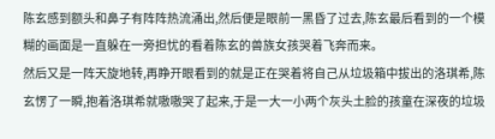陈玄感到额头和鼻子有阵阵热流涌出,然后便是眼前一黑昏了过去,陈玄最后看到的一个模糊的画面是一直躲在一旁担忧的看着陈玄的兽族女孩哭着飞奔而来。
然后又是一阵天旋地转,再睁开眼看到的就是正在哭着将自己从垃圾箱中拔出的洛琪希,陈玄愣了一瞬,抱着洛琪希就嗷嗷哭了起来,于是一大一小两个灰头土脸的孩童在深夜的垃圾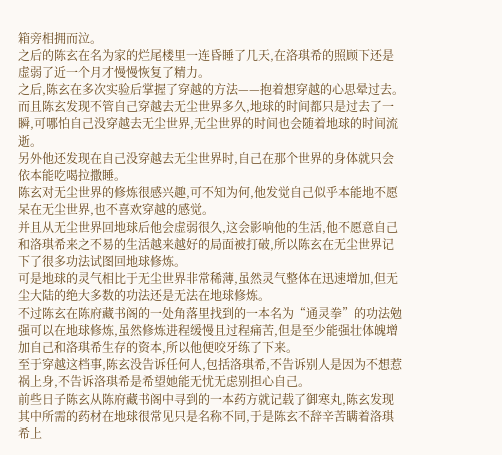箱旁相拥而泣。
之后的陈玄在名为家的烂尾楼里一连昏睡了几天,在洛琪希的照顾下还是虚弱了近一个月才慢慢恢复了精力。
之后,陈玄在多次实验后掌握了穿越的方法——抱着想穿越的心思晕过去。
而且陈玄发现不管自己穿越去无尘世界多久,地球的时间都只是过去了一瞬,可哪怕自己没穿越去无尘世界,无尘世界的时间也会随着地球的时间流逝。
另外他还发现在自己没穿越去无尘世界时,自己在那个世界的身体就只会依本能吃喝拉撒睡。
陈玄对无尘世界的修炼很感兴趣,可不知为何,他发觉自己似乎本能地不愿呆在无尘世界,也不喜欢穿越的感觉。
并且从无尘世界回地球后他会虚弱很久,这会影响他的生活,他不愿意自己和洛琪希来之不易的生活越来越好的局面被打破,所以陈玄在无尘世界记下了很多功法试图回地球修炼。
可是地球的灵气相比于无尘世界非常稀薄,虽然灵气整体在迅速增加,但无尘大陆的绝大多数的功法还是无法在地球修炼。
不过陈玄在陈府藏书阁的一处角落里找到的一本名为“通灵拳”的功法勉强可以在地球修炼,虽然修炼进程缓慢且过程痛苦,但是至少能强壮体魄增加自己和洛琪希生存的资本,所以他便咬牙练了下来。
至于穿越这档事,陈玄没告诉任何人,包括洛琪希,不告诉别人是因为不想惹祸上身,不告诉洛琪希是希望她能无忧无虑别担心自己。
前些日子陈玄从陈府藏书阁中寻到的一本药方就记载了御寒丸,陈玄发现其中所需的药材在地球很常见只是名称不同,于是陈玄不辞辛苦瞒着洛琪希上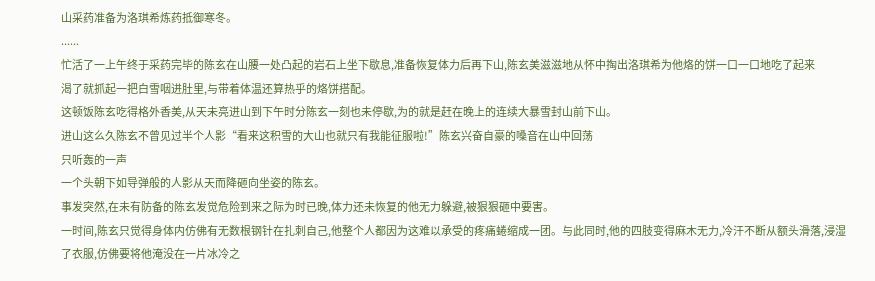山采药准备为洛琪希炼药抵御寒冬。
......
忙活了一上午终于采药完毕的陈玄在山腰一处凸起的岩石上坐下歇息,准备恢复体力后再下山,陈玄美滋滋地从怀中掏出洛琪希为他烙的饼一口一口地吃了起来
渴了就抓起一把白雪咽进肚里,与带着体温还算热乎的烙饼搭配。
这顿饭陈玄吃得格外香美,从天未亮进山到下午时分陈玄一刻也未停歇,为的就是赶在晚上的连续大暴雪封山前下山。
进山这么久陈玄不曾见过半个人影“看来这积雪的大山也就只有我能征服啦!”陈玄兴奋自豪的嗓音在山中回荡
只听轰的一声
一个头朝下如导弹般的人影从天而降砸向坐姿的陈玄。
事发突然,在未有防备的陈玄发觉危险到来之际为时已晚,体力还未恢复的他无力躲避,被狠狠砸中要害。
一时间,陈玄只觉得身体内仿佛有无数根钢针在扎刺自己,他整个人都因为这难以承受的疼痛蜷缩成一团。与此同时,他的四肢变得麻木无力,冷汗不断从额头滑落,浸湿了衣服,仿佛要将他淹没在一片冰冷之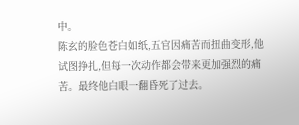中。
陈玄的脸色苍白如纸,五官因痛苦而扭曲变形,他试图挣扎,但每一次动作都会带来更加强烈的痛苦。最终他白眼一翻昏死了过去。